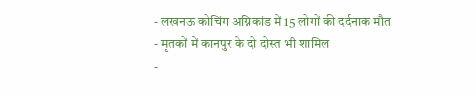- लखनऊ कोचिंग अग्निकांड में 15 लोगों की दर्दनाक मौत
- मृतकों में कानपुर के दो दोस्त भी शामिल
-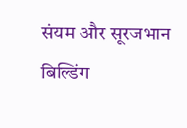संयम और सूरजभान बिल्डिंग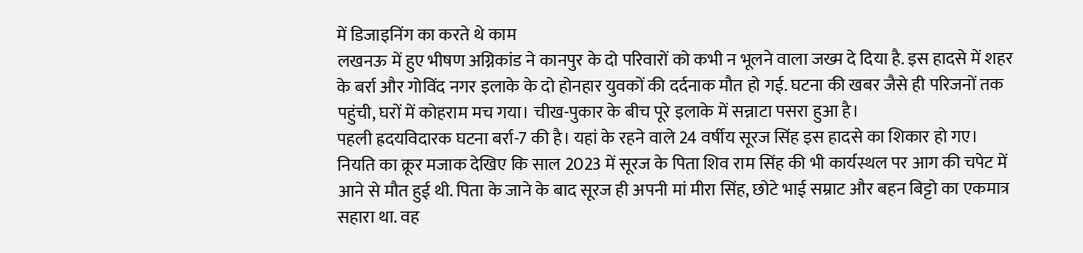में डिजाइनिंग का करते थे काम
लखनऊ में हुए भीषण अग्निकांड ने कानपुर के दो परिवारों को कभी न भूलने वाला जख्म दे दिया है. इस हादसे में शहर के बर्रा और गोविंद नगर इलाके के दो होनहार युवकों की दर्दनाक मौत हो गई. घटना की खबर जैसे ही परिजनों तक पहुंची, घरों में कोहराम मच गया। चीख-पुकार के बीच पूरे इलाके में सन्नाटा पसरा हुआ है।
पहली ह्रदयविदारक घटना बर्रा-7 की है। यहां के रहने वाले 24 वर्षीय सूरज सिंह इस हादसे का शिकार हो गए। नियति का क्रूर मजाक देखिए कि साल 2023 में सूरज के पिता शिव राम सिंह की भी कार्यस्थल पर आग की चपेट में आने से मौत हुई थी. पिता के जाने के बाद सूरज ही अपनी मां मीरा सिंह, छोटे भाई सम्राट और बहन बिट्टो का एकमात्र सहारा था. वह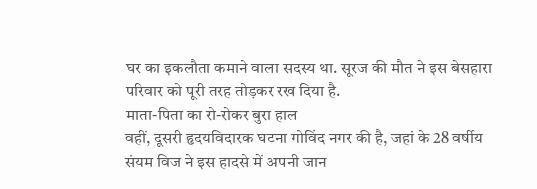घर का इकलौता कमाने वाला सदस्य था. सूरज की मौत ने इस बेसहारा परिवार को पूरी तरह तोड़कर रख दिया है.
माता-पिता का रो-रोकर बुरा हाल
वहीं, दूसरी हृदयविदारक घटना गोविंद नगर की है, जहां के 28 वर्षीय संयम विज ने इस हादसे में अपनी जान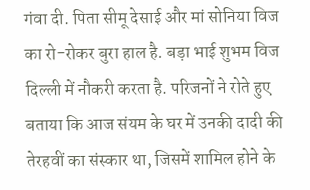गंवा दी. पिता सीमू देसाई और मां सोनिया विज का रो-रोकर बुरा हाल है. बड़ा भाई शुभम विज दिल्ली में नौकरी करता है. परिजनों ने रोते हुए बताया कि आज संयम के घर में उनकी दादी की तेरहवीं का संस्कार था, जिसमें शामिल होने के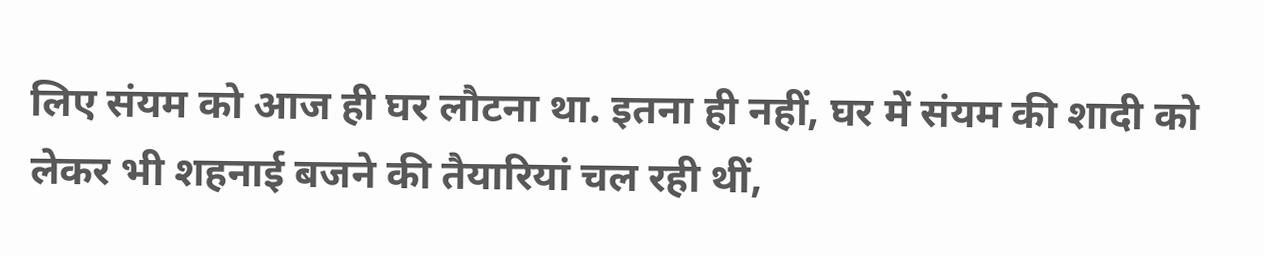लिए संयम को आज ही घर लौटना था. इतना ही नहीं, घर में संयम की शादी को लेकर भी शहनाई बजने की तैयारियां चल रही थीं,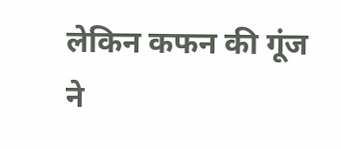लेकिन कफन की गूंज ने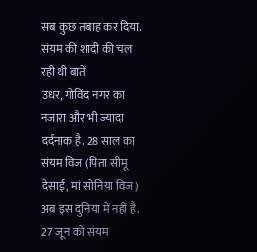सब कुछ तबाह कर दिया.
संयम की शादी की चल रही थी बातें
उधर, गोविंद नगर का नजारा और भी ज्यादा दर्दनाक है. 28 साल का संयम विज (पिता सीमू देसाई, मां सोनिया विज) अब इस दुनिया में नहीं है. 27 जून को संयम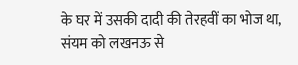के घर में उसकी दादी की तेरहवीं का भोज था, संयम को लखनऊ से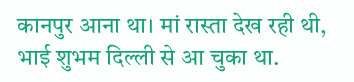कानपुर आना था। मां रास्ता देख रही थी, भाई शुभम दिल्ली से आ चुका था.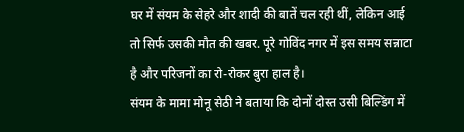घर में संयम के सेहरे और शादी की बातें चल रही थीं, लेकिन आई तो सिर्फ उसकी मौत की खबर. पूरे गोविंद नगर में इस समय सन्नाटा है और परिजनों का रो-रोकर बुरा हाल है।
संयम के मामा मोनू सेठी ने बताया कि दोनों दोस्त उसी बिल्डिंग में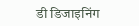डी डिजाइनिंग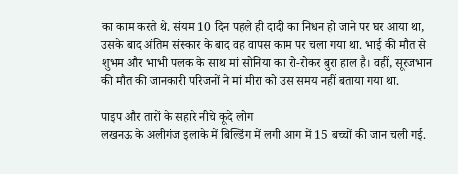का काम करते थे. संयम 10 दिन पहले ही दादी का निधन हो जाने पर घर आया था, उसके बाद अंतिम संस्कार के बाद वह वापस काम पर चला गया था. भाई की मौत से शुभम और भाभी पलक के साथ मां सोनिया का रो-रोकर बुरा हाल है। वहीं, सूरजभान की मौत की जानकारी परिजनों ने मां मीरा को उस समय नहीं बताया गया था.

पाइप और तारों के सहारे नीचे कूदे लोग
लखनऊ के अलीगंज इलाके में बिल्डिंग में लगी आग में 15 बच्चों की जान चली गई.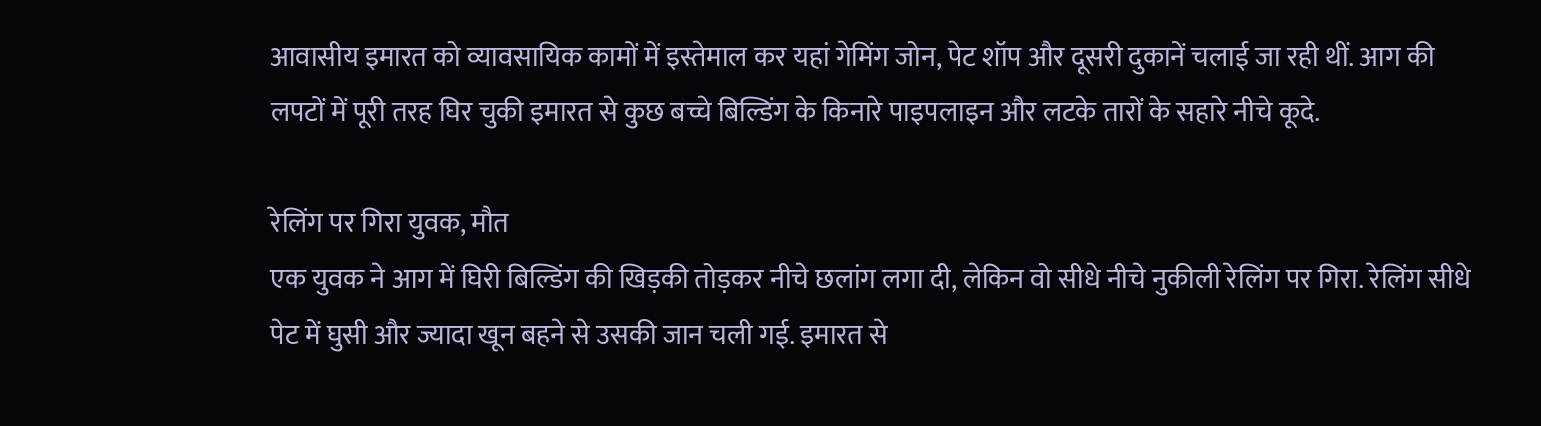आवासीय इमारत को व्यावसायिक कामों में इस्तेमाल कर यहां गेमिंग जोन, पेट शॉप और दूसरी दुकानें चलाई जा रही थीं. आग की लपटों में पूरी तरह घिर चुकी इमारत से कुछ बच्चे बिल्डिंग के किनारे पाइपलाइन और लटके तारों के सहारे नीचे कूदे.

रेलिंग पर गिरा युवक, मौत
एक युवक ने आग में घिरी बिल्डिंग की खिड़की तोड़कर नीचे छलांग लगा दी, लेकिन वो सीधे नीचे नुकीली रेलिंग पर गिरा. रेलिंग सीधे पेट में घुसी और ज्यादा खून बहने से उसकी जान चली गई. इमारत से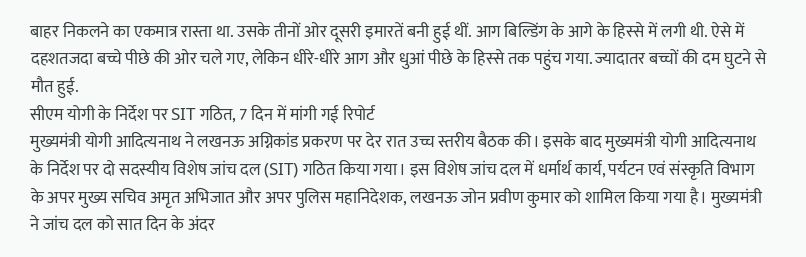बाहर निकलने का एकमात्र रास्ता था. उसके तीनों ओर दूसरी इमारतें बनी हुई थीं. आग बिल्डिंग के आगे के हिस्से में लगी थी. ऐसे में दहशतजदा बच्चे पीछे की ओर चले गए, लेकिन धीरे-धीरे आग और धुआं पीछे के हिस्से तक पहुंच गया. ज्यादातर बच्चों की दम घुटने से मौत हुई.
सीएम योगी के निर्देश पर SIT गठित, 7 दिन में मांगी गई रिपोर्ट
मुख्यमंत्री योगी आदित्यनाथ ने लखनऊ अग्निकांड प्रकरण पर देर रात उच्च स्तरीय बैठक की। इसके बाद मुख्यमंत्री योगी आदित्यनाथ के निर्देश पर दो सदस्यीय विशेष जांच दल (SIT) गठित किया गया। इस विशेष जांच दल में धर्मार्थ कार्य, पर्यटन एवं संस्कृति विभाग के अपर मुख्य सचिव अमृत अभिजात और अपर पुलिस महानिदेशक, लखनऊ जोन प्रवीण कुमार को शामिल किया गया है। मुख्यमंत्री ने जांच दल को सात दिन के अंदर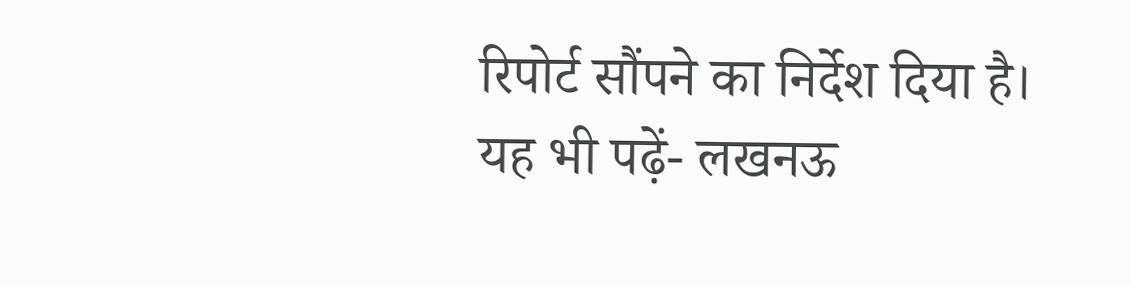रिपोर्ट सौंपने का निर्देश दिया है।
यह भी पढ़ें- लखनऊ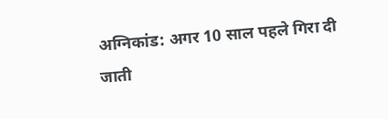अग्निकांड: अगर 10 साल पहले गिरा दी जाती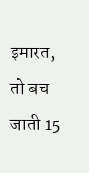इमारत, तो बच जाती 15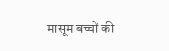मासूम बच्चों की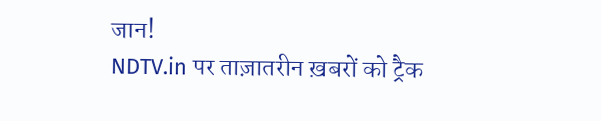जान!
NDTV.in पर ताज़ातरीन ख़बरों को ट्रैक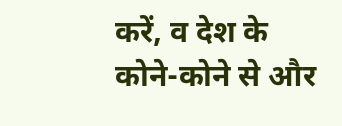करें, व देश के कोने-कोने से और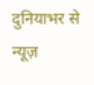दुनियाभर से न्यूज़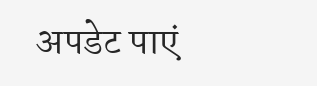अपडेट पाएं